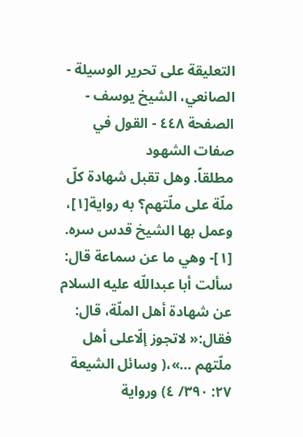التعليقة على تحرير الوسيلة - الصانعي، الشيخ يوسف - الصفحة ٤٤٨ - القول في صفات الشهود
مطلقاً. وهل تقبل شهادة كلّ ملّة على ملّتهم؟ به رواية[١]، وعمل بها الشيخ قدس سره.
[١]- وهي ما عن سماعة قال: سألت أبا عبداللّه عليه السلام عن شهادة أهل الملّة، قال: فقال:« لاتجوز إلّاعلى أهل ملّتهم ...»،( وسائل الشيعة ٢٧: ٣٩٠/ ٤) ورواية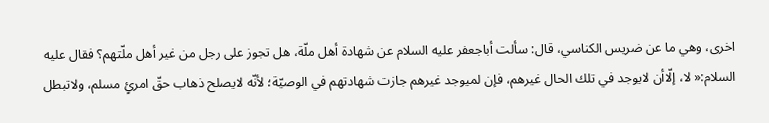اخرى، وهي ما عن ضريس الكناسي، قال: سألت أباجعفر عليه السلام عن شهادة أهل ملّة، هل تجوز على رجل من غير أهل ملّتهم؟ فقال عليه السلام:« لا، إلّاأن لايوجد في تلك الحال غيرهم، فإن لميوجد غيرهم جازت شهادتهم في الوصيّة؛ لأنّه لايصلح ذهاب حقّ امرئٍ مسلم، ولاتبطل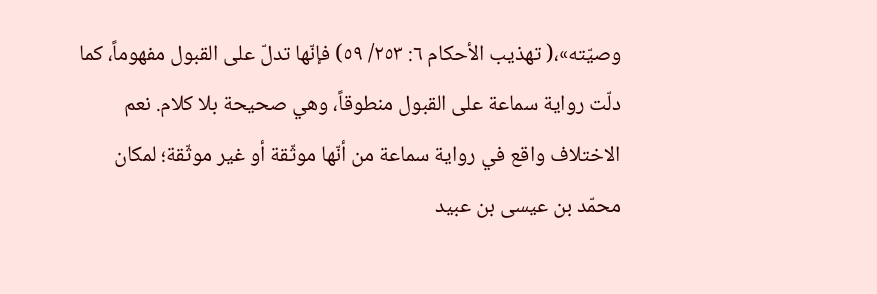وصيّته»،( تهذيب الأحكام ٦: ٢٥٣/ ٥٩) فإنّها تدلّ على القبول مفهوماً، كما دلّت رواية سماعة على القبول منطوقاً، وهي صحيحة بلا كلام. نعم الاختلاف واقع في رواية سماعة من أنّها موثّقة أو غير موثّقة؛ لمكان محمّد بن عيسى بن عبيد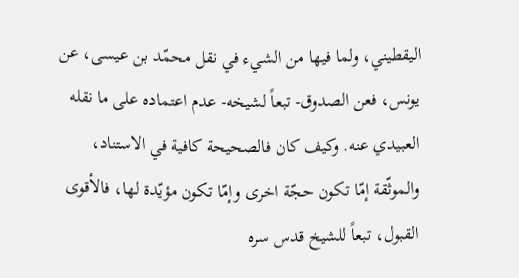اليقطيني، ولما فيها من الشيء في نقل محمّد بن عيسى، عن يونس، فعن الصدوق- تبعاً لشيخه- عدم اعتماده على ما نقله العبيدي عنه. وكيف كان فالصحيحة كافية في الاستناد، والموثّقة إمّا تكون حجّة اخرى وإمّا تكون مؤيّدة لها، فالأقوى القبول، تبعاً للشيخ قدس سره